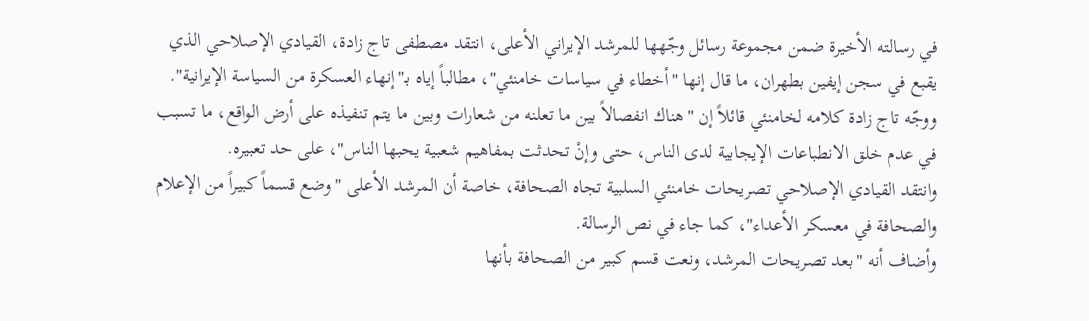في رسالته الأخيرة ضمن مجموعة رسائل وجّهها للمرشد الإيراني الأعلى، انتقد مصطفى تاج زادة، القيادي الإصلاحي الذي يقبع في سجن إيفين بطهران، ما قال إنها "أخطاء في سياسات خامنئي"، مطالباً إياه بـ"إنهاء العسكرة من السياسة الإيرانية".
ووجّه تاج زادة كلامه لخامنئي قائلاً إن "هناك انفصالاً بين ما تعلنه من شعارات وبين ما يتم تنفيذه على أرض الواقع، ما تسبب في عدم خلق الانطباعات الإيجابية لدى الناس، حتى وإنْ تحدثت بمفاهيم شعبية يحبها الناس"، على حد تعبيره.
وانتقد القيادي الإصلاحي تصريحات خامنئي السلبية تجاه الصحافة، خاصة أن المرشد الأعلى "وضع قسماً كبيراً من الإعلام والصحافة في معسكر الأعداء"، كما جاء في نص الرسالة.
وأضاف أنه "بعد تصريحات المرشد، ونعت قسم كبير من الصحافة بأنها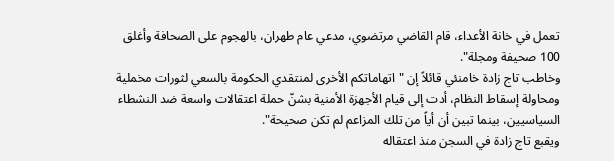تعمل في خانة الأعداء، قام القاضي مرتضوي، مدعي عام طهران، بالهجوم على الصحافة وأغلق 100 صحيفة ومجلة".
وخاطب تاج زادة خامنئي قائلاً إن "اتهاماتكم الأخرى لمنتقدي الحكومة بالسعي لثورات مخملية ومحاولة إسقاط النظام، أدت إلى قيام الأجهزة الأمنية بشنّ حملة اعتقالات واسعة ضد النشطاء السياسيين، بينما تبين أن أياً من تلك المزاعم لم تكن صحيحة".
ويقبع تاج زادة في السجن منذ اعتقاله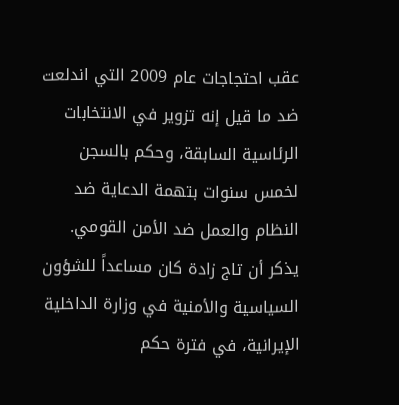عقب احتجاجات عام 2009 التي اندلعت ضد ما قيل إنه تزوير في الانتخابات الرئاسية السابقة، وحكم بالسجن لخمس سنوات بتهمة الدعاية ضد النظام والعمل ضد الأمن القومي.
يذكر أن تاج زادة كان مساعداً للشؤون السياسية والأمنية في وزارة الداخلية الإيرانية، في فترة حكم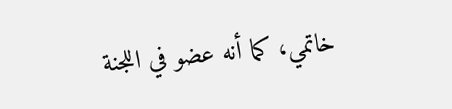خاتمي، كما أنه عضو في اللجنة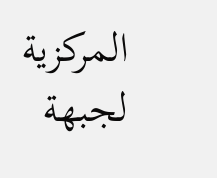المركزية لجبهة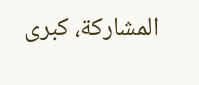المشاركة، كبرى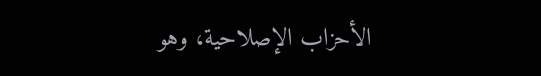الأحزاب الإصلاحية، وهو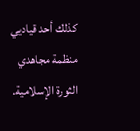كذلك أحد قياديي منظمة مجاهدي الثورة الإسلامية.